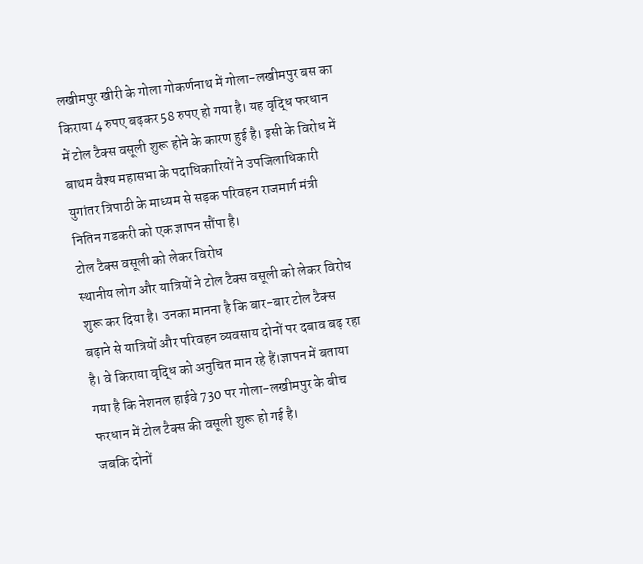लखीमपुर खीरी के गोला गोकर्णनाथ में गोला-लखीमपुर बस का किराया 4 रुपए बढ़कर 58 रुपए हो गया है। यह वृद्धि फरधान में टोल टैक्स वसूली शुरू होने के कारण हुई है। इसी के विरोध में बाथम वैश्य महासभा के पदाधिकारियों ने उपजिलाधिकारी युगांतर त्रिपाठी के माध्यम से सड़क परिवहन राजमार्ग मंत्री नितिन गडकरी को एक ज्ञापन सौंपा है।
टोल टैक्स वसूली को लेकर विरोध
स्थानीय लोग और यात्रियों ने टोल टैक्स वसूली को लेकर विरोध शुरू कर दिया है। उनका मानना है कि बार-बार टोल टैक्स बढ़ाने से यात्रियों और परिवहन व्यवसाय दोनों पर दबाव बढ़ रहा है। वे किराया वृद्धि को अनुचित मान रहे हैं।ज्ञापन में बताया गया है कि नेशनल हाईवे 730 पर गोला-लखीमपुर के बीच फरधान में टोल टैक्स की वसूली शुरू हो गई है।
जबकि दोनों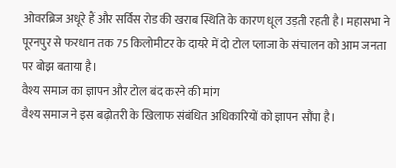ओवरब्रिज अधूरे हैं और सर्विस रोड की खराब स्थिति के कारण धूल उड़ती रहती है। महासभा ने पूरनपुर से फरधान तक 75 किलोमीटर के दायरे में दो टोल प्लाजा के संचालन को आम जनता पर बोझ बताया है।
वैश्य समाज का ज्ञापन और टोल बंद करने की मांग
वैश्य समाज ने इस बढ़ोतरी के खिलाफ संबंधित अधिकारियों को ज्ञापन सौंपा है।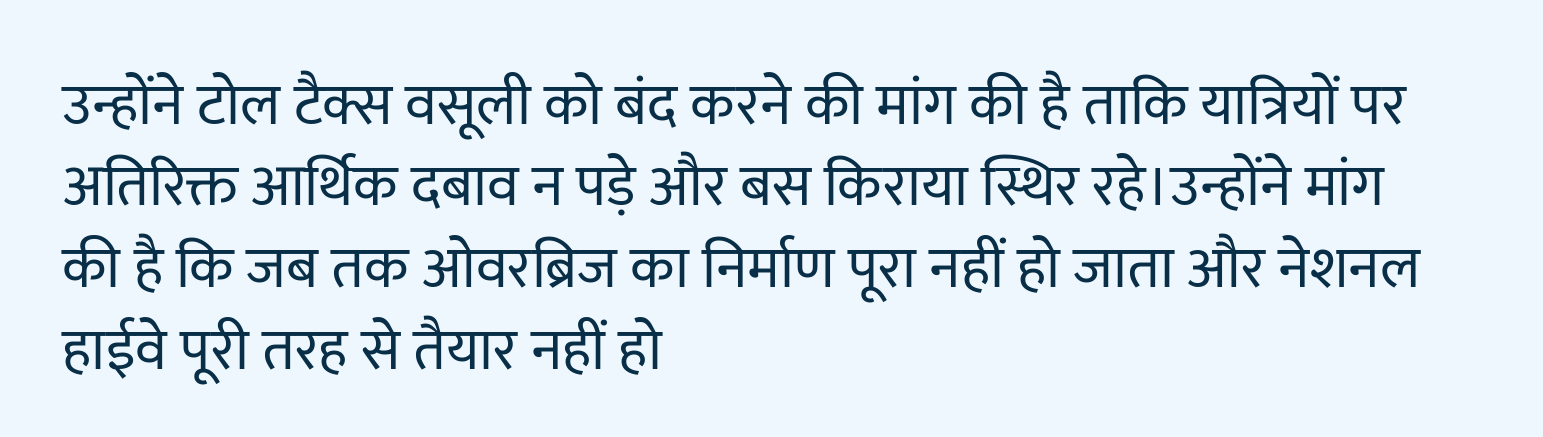उन्होंने टोल टैक्स वसूली को बंद करने की मांग की है ताकि यात्रियों पर अतिरिक्त आर्थिक दबाव न पड़े और बस किराया स्थिर रहे।उन्होंने मांग की है कि जब तक ओवरब्रिज का निर्माण पूरा नहीं हो जाता और नेशनल हाईवे पूरी तरह से तैयार नहीं हो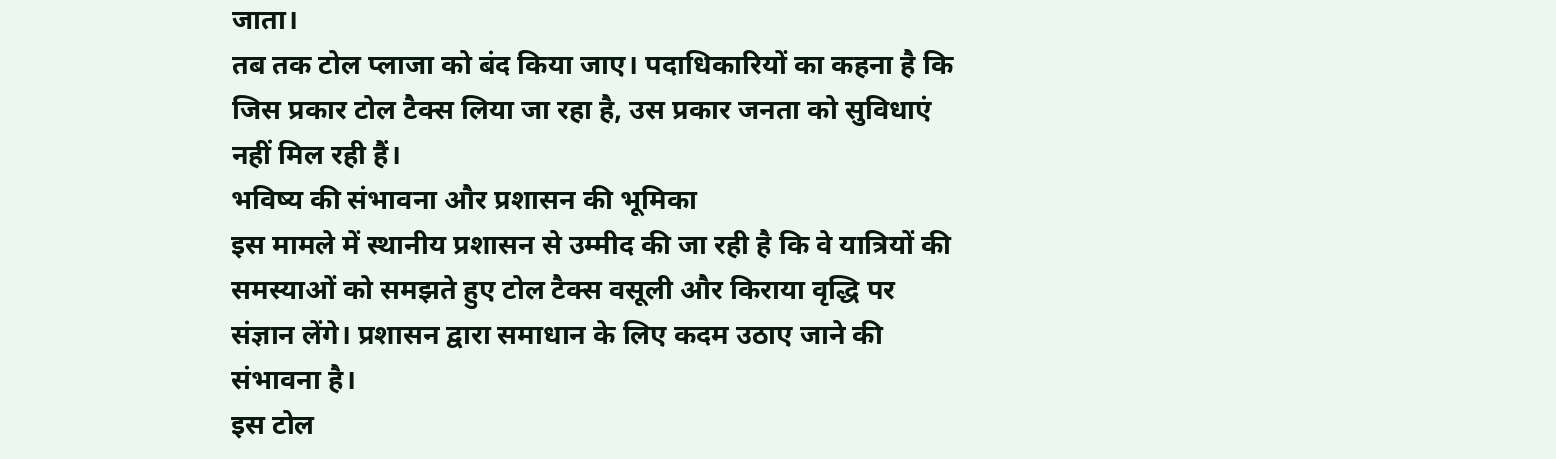जाता।
तब तक टोल प्लाजा को बंद किया जाए। पदाधिकारियों का कहना है कि जिस प्रकार टोल टैक्स लिया जा रहा है, उस प्रकार जनता को सुविधाएं नहीं मिल रही हैं।
भविष्य की संभावना और प्रशासन की भूमिका
इस मामले में स्थानीय प्रशासन से उम्मीद की जा रही है कि वे यात्रियों की समस्याओं को समझते हुए टोल टैक्स वसूली और किराया वृद्धि पर संज्ञान लेंगे। प्रशासन द्वारा समाधान के लिए कदम उठाए जाने की संभावना है।
इस टोल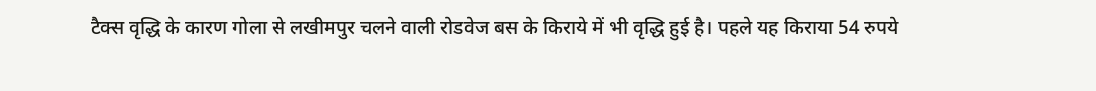टैक्स वृद्धि के कारण गोला से लखीमपुर चलने वाली रोडवेज बस के किराये में भी वृद्धि हुई है। पहले यह किराया 54 रुपये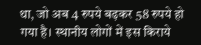था, जो अब 4 रुपये बढ़कर 58 रुपये हो गया है। स्थानीय लोगों में इस किराये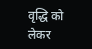वृद्धि को लेकर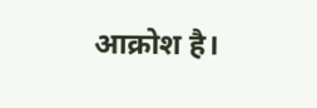आक्रोश है।